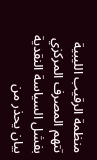منظمة الرقيب الليبية تتهم المصرف المركزي بفشل السياسة النقدية
بيان يحذر من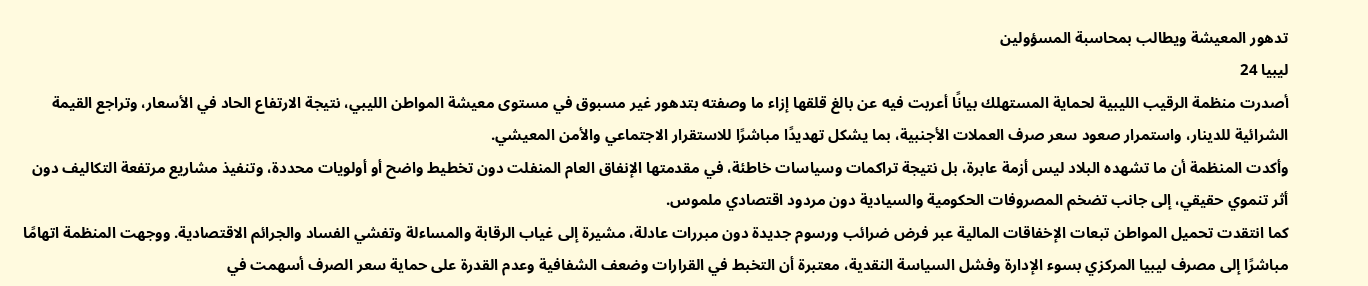تدهور المعيشة ويطالب بمحاسبة المسؤولين
ليبيا 24
أصدرت منظمة الرقيب الليبية لحماية المستهلك بيانًا أعربت فيه عن بالغ قلقها إزاء ما وصفته بتدهور غير مسبوق في مستوى معيشة المواطن الليبي، نتيجة الارتفاع الحاد في الأسعار، وتراجع القيمة الشرائية للدينار، واستمرار صعود سعر صرف العملات الأجنبية، بما يشكل تهديدًا مباشرًا للاستقرار الاجتماعي والأمن المعيشي.
وأكدت المنظمة أن ما تشهده البلاد ليس أزمة عابرة، بل نتيجة تراكمات وسياسات خاطئة، في مقدمتها الإنفاق العام المنفلت دون تخطيط واضح أو أولويات محددة، وتنفيذ مشاريع مرتفعة التكاليف دون أثر تنموي حقيقي، إلى جانب تضخم المصروفات الحكومية والسيادية دون مردود اقتصادي ملموس.
كما انتقدت تحميل المواطن تبعات الإخفاقات المالية عبر فرض ضرائب ورسوم جديدة دون مبررات عادلة، مشيرة إلى غياب الرقابة والمساءلة وتفشي الفساد والجرائم الاقتصادية. ووجهت المنظمة اتهامًا مباشرًا إلى مصرف ليبيا المركزي بسوء الإدارة وفشل السياسة النقدية، معتبرة أن التخبط في القرارات وضعف الشفافية وعدم القدرة على حماية سعر الصرف أسهمت في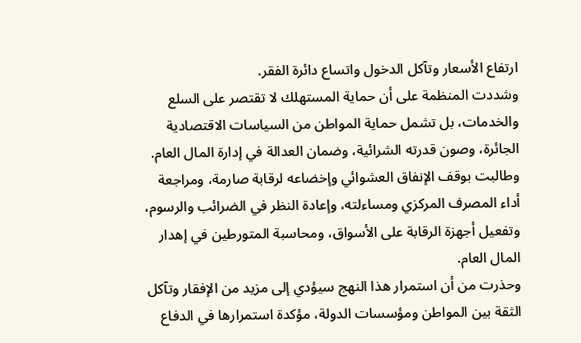ارتفاع الأسعار وتآكل الدخول واتساع دائرة الفقر.
وشددت المنظمة على أن حماية المستهلك لا تقتصر على السلع والخدمات، بل تشمل حماية المواطن من السياسات الاقتصادية الجائرة، وصون قدرته الشرائية، وضمان العدالة في إدارة المال العام. وطالبت بوقف الإنفاق العشوائي وإخضاعه لرقابة صارمة، ومراجعة أداء المصرف المركزي ومساءلته، وإعادة النظر في الضرائب والرسوم، وتفعيل أجهزة الرقابة على الأسواق، ومحاسبة المتورطين في إهدار المال العام.
وحذرت من أن استمرار هذا النهج سيؤدي إلى مزيد من الإفقار وتآكل الثقة بين المواطن ومؤسسات الدولة، مؤكدة استمرارها في الدفاع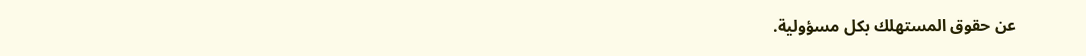عن حقوق المستهلك بكل مسؤولية.